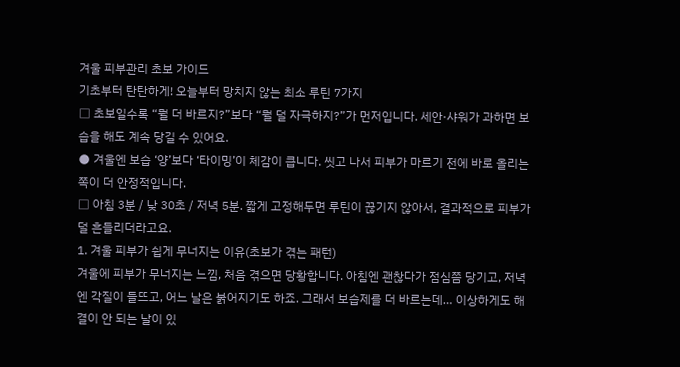겨울 피부관리 초보 가이드
기초부터 탄탄하게! 오늘부터 망치지 않는 최소 루틴 7가지
□ 초보일수록 “뭘 더 바르지?”보다 “뭘 덜 자극하지?”가 먼저입니다. 세안·샤워가 과하면 보습을 해도 계속 당길 수 있어요.
● 겨울엔 보습 ‘양’보다 ‘타이밍’이 체감이 큽니다. 씻고 나서 피부가 마르기 전에 바로 올리는 쪽이 더 안정적입니다.
□ 아침 3분 / 낮 30초 / 저녁 5분. 짧게 고정해두면 루틴이 끊기지 않아서, 결과적으로 피부가 덜 흔들리더라고요.
1. 겨울 피부가 쉽게 무너지는 이유(초보가 겪는 패턴)
겨울에 피부가 무너지는 느낌, 처음 겪으면 당황합니다. 아침엔 괜찮다가 점심쯤 당기고, 저녁엔 각질이 들뜨고, 어느 날은 붉어지기도 하죠. 그래서 보습제를 더 바르는데… 이상하게도 해결이 안 되는 날이 있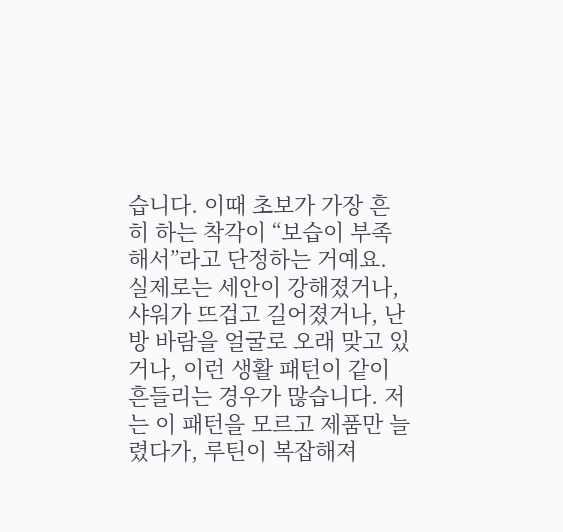습니다. 이때 초보가 가장 흔히 하는 착각이 “보습이 부족해서”라고 단정하는 거예요. 실제로는 세안이 강해졌거나, 샤워가 뜨겁고 길어졌거나, 난방 바람을 얼굴로 오래 맞고 있거나, 이런 생활 패턴이 같이 흔들리는 경우가 많습니다. 저는 이 패턴을 모르고 제품만 늘렸다가, 루틴이 복잡해져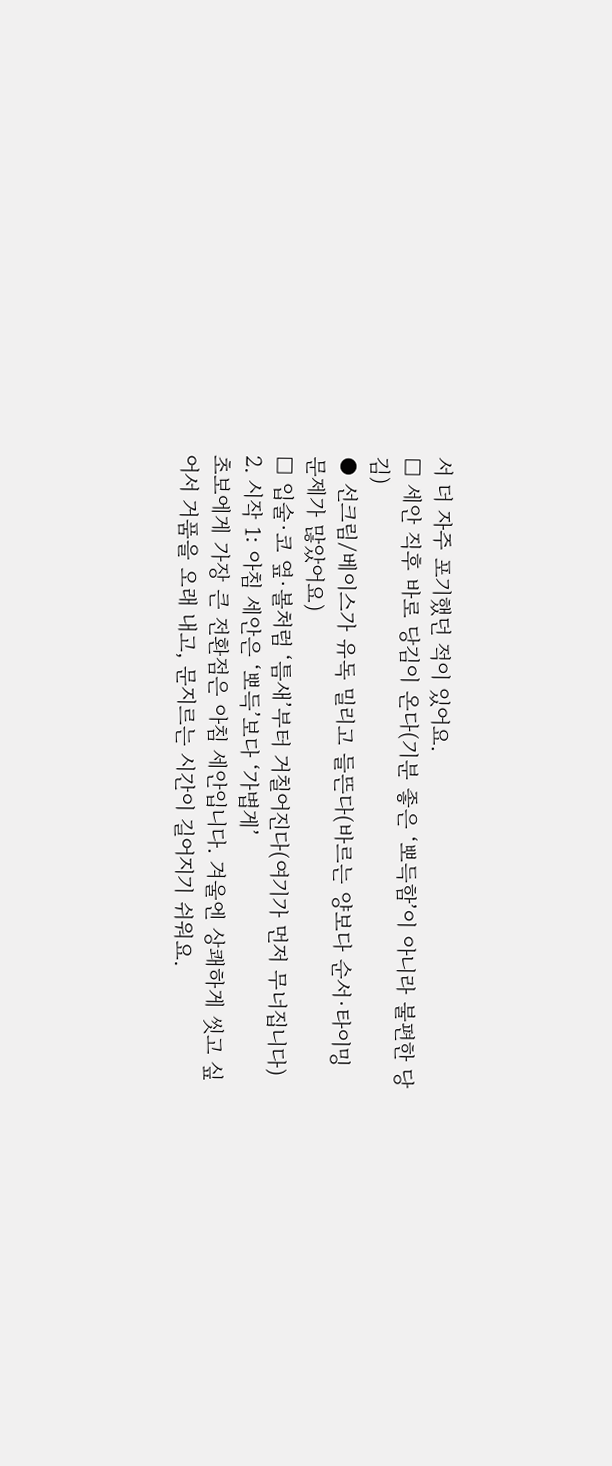서 더 자주 포기했던 적이 있어요.
□ 세안 직후 바로 당김이 온다(기분 좋은 ‘뽀득함’이 아니라 불편한 당김)
● 선크림/베이스가 유독 밀리고 들뜬다(바르는 양보다 순서·타이밍 문제가 많았어요)
□ 입술·코 옆·볼처럼 ‘틈새’부터 거칠어진다(여기가 먼저 무너집니다)
2. 시작 1: 아침 세안은 ‘뽀득’보다 ‘가볍게’
초보에게 가장 큰 전환점은 아침 세안입니다. 겨울엔 상쾌하게 씻고 싶어서 거품을 오래 내고, 문지르는 시간이 길어지기 쉬워요.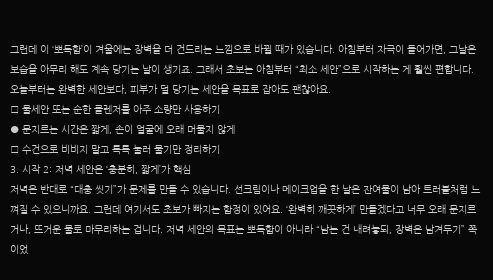그런데 이 ‘뽀득함’이 겨울에는 장벽을 더 건드리는 느낌으로 바뀔 때가 있습니다. 아침부터 자극이 들어가면, 그날은 보습을 아무리 해도 계속 당기는 날이 생기죠. 그래서 초보는 아침부터 “최소 세안”으로 시작하는 게 훨씬 편합니다. 오늘부터는 완벽한 세안보다, 피부가 덜 당기는 세안을 목표로 잡아도 괜찮아요.
□ 물세안 또는 순한 클렌저를 아주 소량만 사용하기
● 문지르는 시간은 짧게, 손이 얼굴에 오래 머물지 않게
□ 수건으로 비비지 말고 톡톡 눌러 물기만 정리하기
3. 시작 2: 저녁 세안은 ‘충분히, 짧게’가 핵심
저녁은 반대로 “대충 씻기”가 문제를 만들 수 있습니다. 선크림이나 메이크업을 한 날은 잔여물이 남아 트러블처럼 느껴질 수 있으니까요. 그런데 여기서도 초보가 빠지는 함정이 있어요. ‘완벽히 깨끗하게’ 만들겠다고 너무 오래 문지르거나, 뜨거운 물로 마무리하는 겁니다. 저녁 세안의 목표는 뽀득함이 아니라 “남는 건 내려놓되, 장벽은 남겨두기” 쪽이었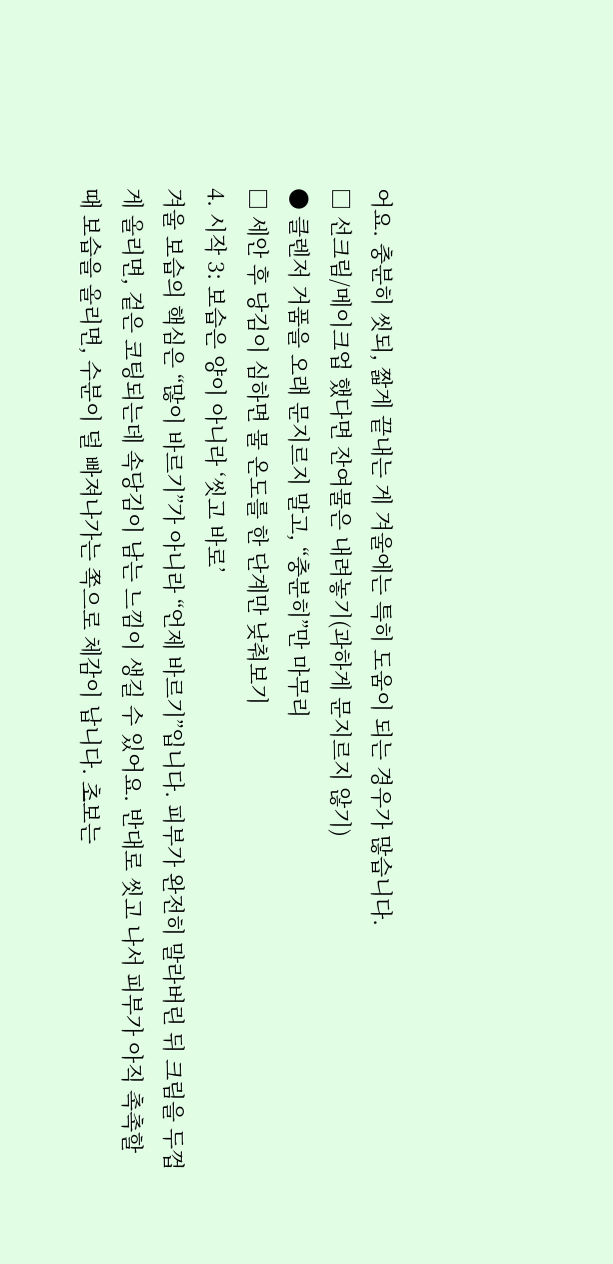어요. 충분히 씻되, 짧게 끝내는 게 겨울에는 특히 도움이 되는 경우가 많습니다.
□ 선크림/메이크업 했다면 잔여물은 내려놓기(과하게 문지르지 않기)
● 클렌저 거품을 오래 문지르지 말고, “충분히”만 마무리
□ 세안 후 당김이 심하면 물 온도를 한 단계만 낮춰보기
4. 시작 3: 보습은 양이 아니라 ‘씻고 바로’
겨울 보습의 핵심은 “많이 바르기”가 아니라 “언제 바르기”입니다. 피부가 완전히 말라버린 뒤 크림을 두껍게 올리면, 겉은 코팅되는데 속당김이 남는 느낌이 생길 수 있어요. 반대로 씻고 나서 피부가 아직 촉촉할 때 보습을 올리면, 수분이 덜 빠져나가는 쪽으로 체감이 납니다. 초보는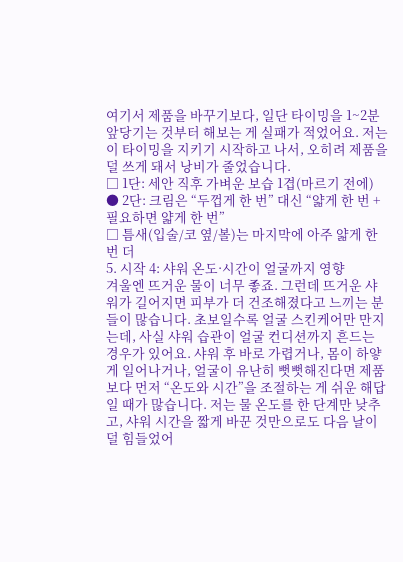여기서 제품을 바꾸기보다, 일단 타이밍을 1~2분 앞당기는 것부터 해보는 게 실패가 적었어요. 저는 이 타이밍을 지키기 시작하고 나서, 오히려 제품을 덜 쓰게 돼서 낭비가 줄었습니다.
□ 1단: 세안 직후 가벼운 보습 1겹(마르기 전에)
● 2단: 크림은 “두껍게 한 번” 대신 “얇게 한 번 + 필요하면 얇게 한 번”
□ 틈새(입술/코 옆/볼)는 마지막에 아주 얇게 한 번 더
5. 시작 4: 샤워 온도·시간이 얼굴까지 영향
겨울엔 뜨거운 물이 너무 좋죠. 그런데 뜨거운 샤워가 길어지면 피부가 더 건조해졌다고 느끼는 분들이 많습니다. 초보일수록 얼굴 스킨케어만 만지는데, 사실 샤워 습관이 얼굴 컨디션까지 흔드는 경우가 있어요. 샤워 후 바로 가렵거나, 몸이 하얗게 일어나거나, 얼굴이 유난히 뻣뻣해진다면 제품보다 먼저 “온도와 시간”을 조절하는 게 쉬운 해답일 때가 많습니다. 저는 물 온도를 한 단계만 낮추고, 샤워 시간을 짧게 바꾼 것만으로도 다음 날이 덜 힘들었어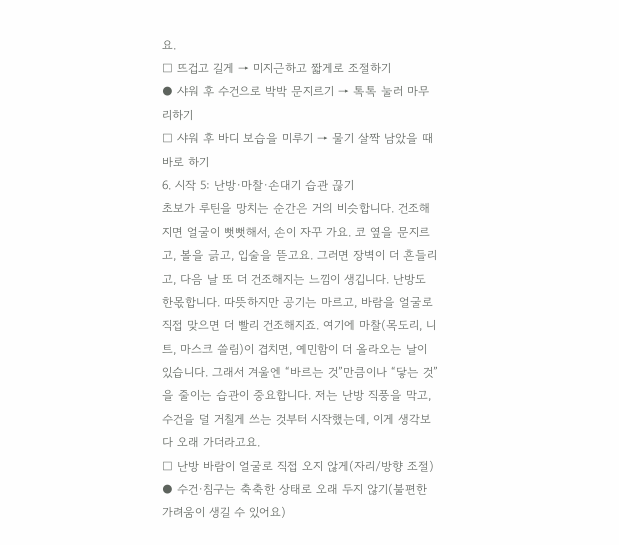요.
□ 뜨겁고 길게 → 미지근하고 짧게로 조절하기
● 샤워 후 수건으로 박박 문지르기 → 톡톡 눌러 마무리하기
□ 샤워 후 바디 보습을 미루기 → 물기 살짝 남았을 때 바로 하기
6. 시작 5: 난방·마찰·손대기 습관 끊기
초보가 루틴을 망치는 순간은 거의 비슷합니다. 건조해지면 얼굴이 뻣뻣해서, 손이 자꾸 가요. 코 옆을 문지르고, 볼을 긁고, 입술을 뜯고요. 그러면 장벽이 더 흔들리고, 다음 날 또 더 건조해지는 느낌이 생깁니다. 난방도 한몫합니다. 따뜻하지만 공기는 마르고, 바람을 얼굴로 직접 맞으면 더 빨리 건조해지죠. 여기에 마찰(목도리, 니트, 마스크 쓸림)이 겹치면, 예민함이 더 올라오는 날이 있습니다. 그래서 겨울엔 “바르는 것”만큼이나 “닿는 것”을 줄이는 습관이 중요합니다. 저는 난방 직풍을 막고, 수건을 덜 거칠게 쓰는 것부터 시작했는데, 이게 생각보다 오래 가더라고요.
□ 난방 바람이 얼굴로 직접 오지 않게(자리/방향 조절)
● 수건·침구는 축축한 상태로 오래 두지 않기(불편한 가려움이 생길 수 있어요)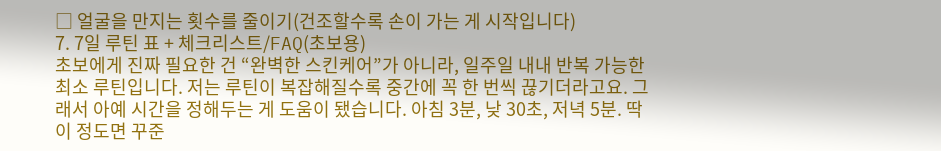□ 얼굴을 만지는 횟수를 줄이기(건조할수록 손이 가는 게 시작입니다)
7. 7일 루틴 표 + 체크리스트/FAQ(초보용)
초보에게 진짜 필요한 건 “완벽한 스킨케어”가 아니라, 일주일 내내 반복 가능한 최소 루틴입니다. 저는 루틴이 복잡해질수록 중간에 꼭 한 번씩 끊기더라고요. 그래서 아예 시간을 정해두는 게 도움이 됐습니다. 아침 3분, 낮 30초, 저녁 5분. 딱 이 정도면 꾸준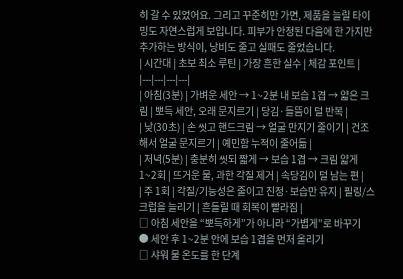히 갈 수 있었어요. 그리고 꾸준히만 가면, 제품을 늘릴 타이밍도 자연스럽게 보입니다. 피부가 안정된 다음에 한 가지만 추가하는 방식이, 낭비도 줄고 실패도 줄었습니다.
| 시간대 | 초보 최소 루틴 | 가장 흔한 실수 | 체감 포인트 |
|---|---|---|---|
| 아침(3분) | 가벼운 세안 → 1~2분 내 보습 1겹 → 얇은 크림 | 뽀득 세안, 오래 문지르기 | 당김·들뜸이 덜 반복 |
| 낮(30초) | 손 씻고 핸드크림 → 얼굴 만지기 줄이기 | 건조해서 얼굴 문지르기 | 예민함 누적이 줄어듦 |
| 저녁(5분) | 충분히 씻되 짧게 → 보습 1겹 → 크림 얇게 1~2회 | 뜨거운 물, 과한 각질 제거 | 속당김이 덜 남는 편 |
| 주 1회 | 각질/기능성은 줄이고 진정·보습만 유지 | 필링/스크럽을 늘리기 | 흔들릴 때 회복이 빨라짐 |
□ 아침 세안을 “뽀득하게”가 아니라 “가볍게”로 바꾸기
● 세안 후 1~2분 안에 보습 1겹을 먼저 올리기
□ 샤워 물 온도를 한 단계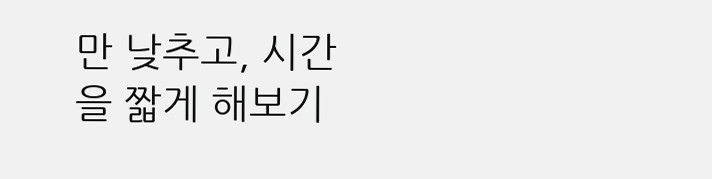만 낮추고, 시간을 짧게 해보기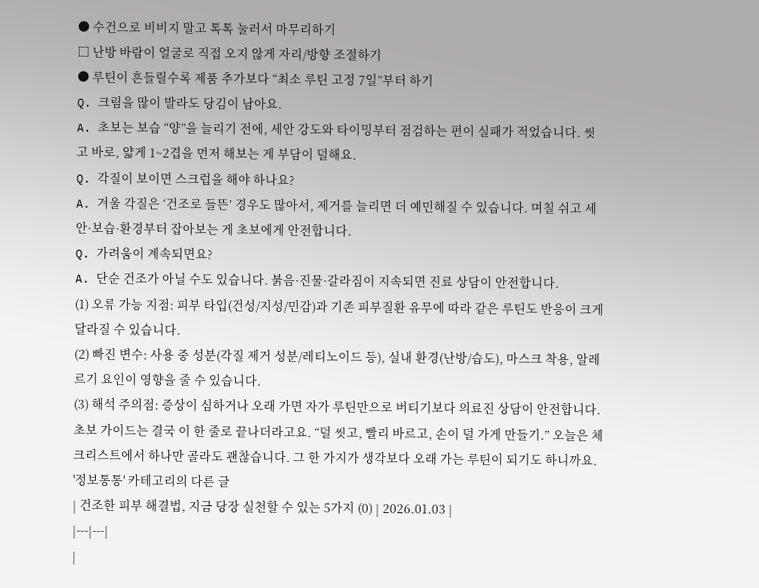● 수건으로 비비지 말고 톡톡 눌러서 마무리하기
□ 난방 바람이 얼굴로 직접 오지 않게 자리/방향 조절하기
● 루틴이 흔들릴수록 제품 추가보다 “최소 루틴 고정 7일”부터 하기
Q. 크림을 많이 발라도 당김이 남아요.
A. 초보는 보습 “양”을 늘리기 전에, 세안 강도와 타이밍부터 점검하는 편이 실패가 적었습니다. 씻고 바로, 얇게 1~2겹을 먼저 해보는 게 부담이 덜해요.
Q. 각질이 보이면 스크럽을 해야 하나요?
A. 겨울 각질은 ‘건조로 들뜬’ 경우도 많아서, 제거를 늘리면 더 예민해질 수 있습니다. 며칠 쉬고 세안·보습·환경부터 잡아보는 게 초보에게 안전합니다.
Q. 가려움이 계속되면요?
A. 단순 건조가 아닐 수도 있습니다. 붉음·진물·갈라짐이 지속되면 진료 상담이 안전합니다.
(1) 오류 가능 지점: 피부 타입(건성/지성/민감)과 기존 피부질환 유무에 따라 같은 루틴도 반응이 크게 달라질 수 있습니다.
(2) 빠진 변수: 사용 중 성분(각질 제거 성분/레티노이드 등), 실내 환경(난방/습도), 마스크 착용, 알레르기 요인이 영향을 줄 수 있습니다.
(3) 해석 주의점: 증상이 심하거나 오래 가면 자가 루틴만으로 버티기보다 의료진 상담이 안전합니다.
초보 가이드는 결국 이 한 줄로 끝나더라고요. “덜 씻고, 빨리 바르고, 손이 덜 가게 만들기.” 오늘은 체크리스트에서 하나만 골라도 괜찮습니다. 그 한 가지가 생각보다 오래 가는 루틴이 되기도 하니까요.
'정보통통' 카테고리의 다른 글
| 건조한 피부 해결법, 지금 당장 실천할 수 있는 5가지 (0) | 2026.01.03 |
|---|---|
|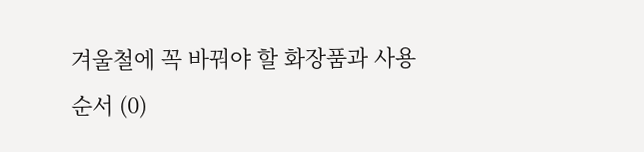겨울철에 꼭 바꿔야 할 화장품과 사용 순서 (0)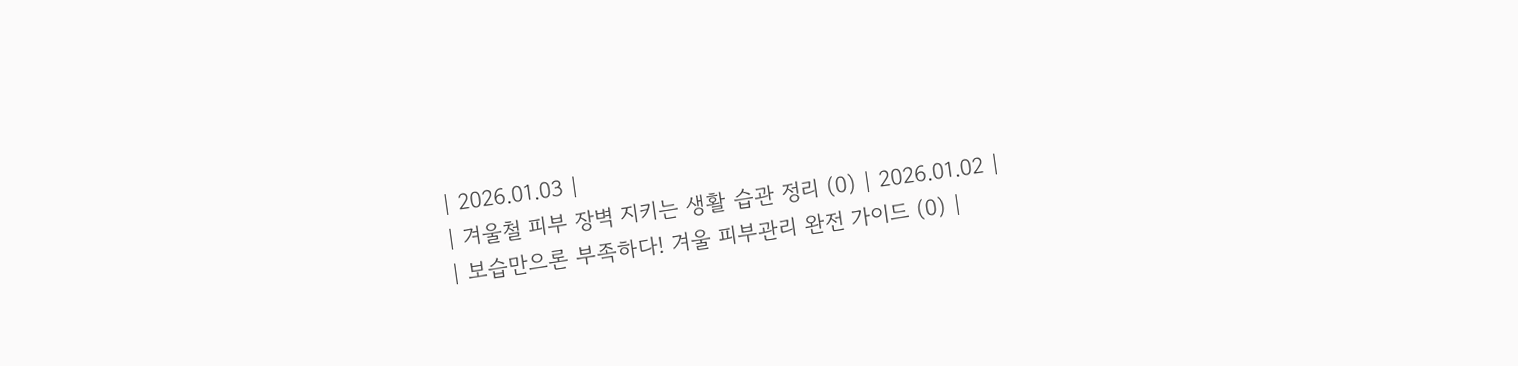| 2026.01.03 |
| 겨울철 피부 장벽 지키는 생활 습관 정리 (0) | 2026.01.02 |
| 보습만으론 부족하다! 겨울 피부관리 완전 가이드 (0) |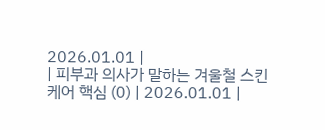2026.01.01 |
| 피부과 의사가 말하는 겨울철 스킨케어 핵심 (0) | 2026.01.01 |